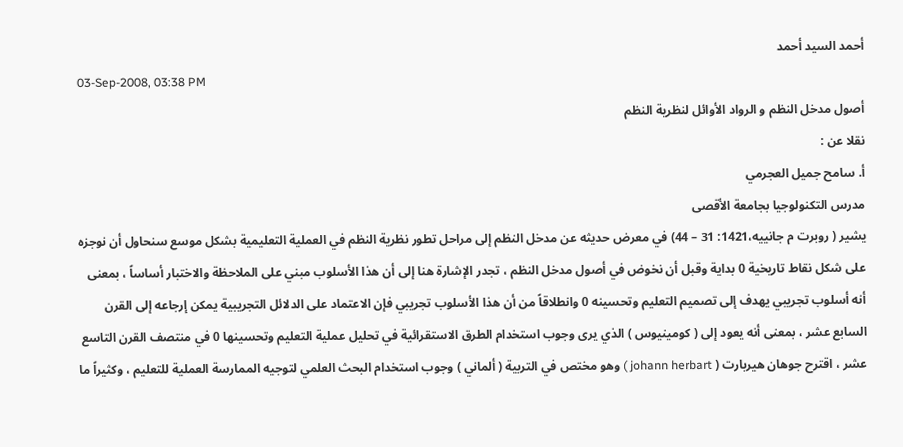أحمد السيد أحمد
03-Sep-2008, 03:38 PM
أصول مدخل النظم و الرواد الأوائل لنظرية النظم
نقلا عن :
أ. سامح جميل العجرمي
مدرس التكنولوجيا بجامعة الأقصى
يشير ( روبرت م جانييه،1421: 31 – 44) في معرض حديثه عن مدخل النظم إلى مراحل تطور نظرية النظم في العملية التعليمية بشكل موسع سنحاول أن نوجزه على شكل نقاط تاريخية 0 بداية وقبل أن نخوض في أصول مدخل النظم ، تجدر الإشارة هنا إلى أن هذا الأسلوب مبني على الملاحظة والاختبار أساساً ، بمعنى أنه أسلوب تجريبي يهدف إلى تصميم التعليم وتحسينه 0 وانطلاقاً من أن هذا الأسلوب تجريبي فإن الاعتماد على الدلائل التجريبية يمكن إرجاعه إلى القرن السابع عشر ، بمعنى أنه يعود إلى ( كومينيوس ) الذي يرى وجوب استخدام الطرق الاستقرائية في تحليل عملية التعليم وتحسينها 0 في منتصف القرن التاسع عشر ، اقترح جوهان هيربارت ( johann herbart ) وهو مختص في التربية ( ألماني ) وجوب استخدام البحث العلمي لتوجيه الممارسة العملية للتعليم ، وكثيراً ما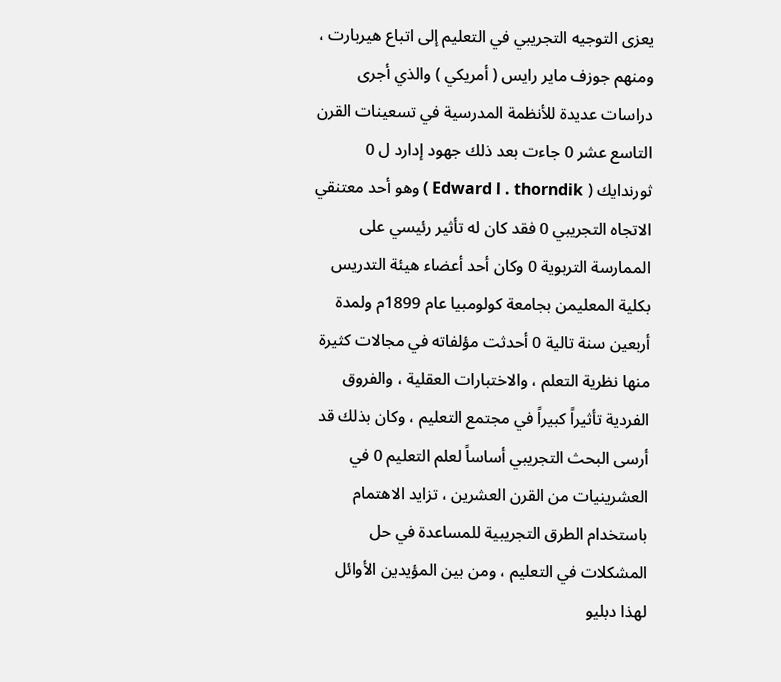يعزى التوجيه التجريبي في التعليم إلى اتباع هيربارت ، ومنهم جوزف ماير رايس ( أمريكي ) والذي أجرى دراسات عديدة للأنظمة المدرسية في تسعينات القرن التاسع عشر 0 جاءت بعد ذلك جهود إدارد ل 0 ثورندايك ( Edward l . thorndik ) وهو أحد معتنقي الاتجاه التجريبي 0 فقد كان له تأثير رئيسي على الممارسة التربوية 0 وكان أحد أعضاء هيئة التدريس بكلية المعليمن بجامعة كولومبيا عام 1899م ولمدة أربعين سنة تالية 0 أحدثت مؤلفاته في مجالات كثيرة منها نظرية التعلم ، والاختبارات العقلية ، والفروق الفردية تأثيراً كبيراً في مجتمع التعليم ، وكان بذلك قد أرسى البحث التجريبي أساساً لعلم التعليم 0 في العشرينيات من القرن العشرين ، تزايد الاهتمام باستخدام الطرق التجريبية للمساعدة في حل المشكلات في التعليم ، ومن بين المؤيدين الأوائل لهذا دبليو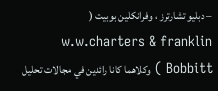– دبليو تشارترز ، وفرانكلين بوبيت ( w.w.charters & franklin Bobbitt ) وكلاهما كانا رائدين في مجالات تحليل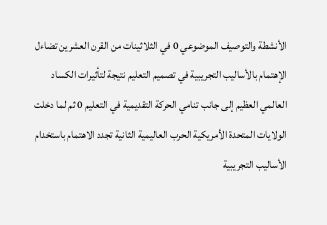الأنشطة والتوصيف الموضوعي 0 في الثلاثينات من القرن العشرين تضاءل الإهتمام بالأساليب التجريبية في تصميم التعليم نتيجة لتأثيرات الكساد العالمي العظيم إلى جانب تنامي الحركة التقديمية في التعليم 0 ثم لما دخلت الولايات المتحدة الأمريكية الحرب العاليمية الثانية تجدد الاهتمام باستخدام الأساليب التجريبية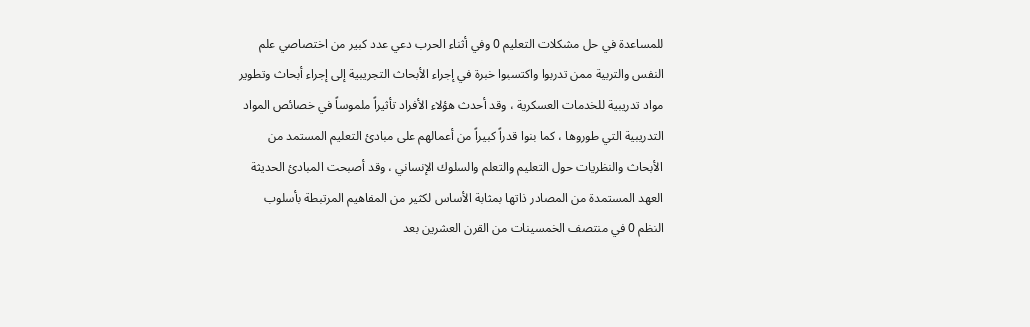للمساعدة في حل مشكلات التعليم 0 وفي أثناء الحرب دعي عدد كبير من اختصاصي علم النفس والتربية ممن تدربوا واكتسبوا خبرة في إجراء الأبحاث التجريبية إلى إجراء أبحاث وتطوير مواد تدريبية للخدمات العسكرية ، وقد أحدث هؤلاء الأفراد تأثيراً ملموساً في خصائص المواد التدريبية التي طوروها ، كما بنوا قدراً كبيراً من أعمالهم على مبادئ التعليم المستمد من الأبحاث والنظريات حول التعليم والتعلم والسلوك الإنساني ، وقد أصبحت المبادئ الحديثة العهد المستمدة من المصادر ذاتها بمثابة الأساس لكثير من المفاهيم المرتبطة بأسلوب النظم 0 في منتصف الخمسينات من القرن العشرين بعد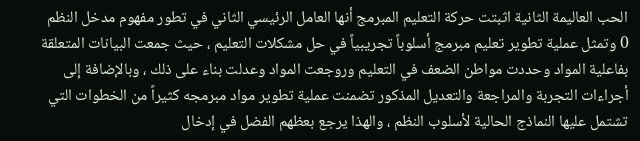الحب العاليمة الثانية اثبتت حركة التعليم المبرمج أنها العامل الرئيسي الثاني في تطور مفهوم مدخل النظم 0 وتمثل عملية تطوير تعليم مبرمج أسلوباً تجريبياً في حل مشكلات التعليم ، حيث جمعت البيانات المتعلقة بفاعلية المواد وحددت مواطن الضعف في التعليم وروجعت المواد وعدلت بناء على ذلك ، وبالإضافة إلى أجراءات التجربة والمراجعة والتعديل المذكور تضمنت عملية تطوير مواد مبرمجه كثيراً من الخطوات التي تشتمل عليها النماذج الحالية لأسلوب النظم ، والهذا يرجع بعظهم الفضل في إدخال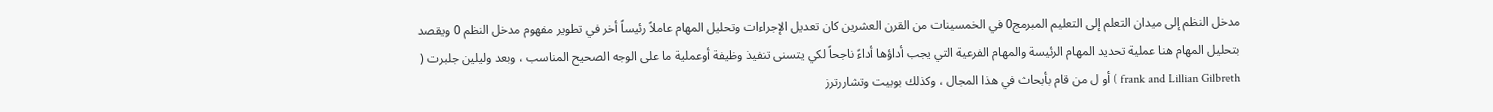مدخل النظم إلى ميدان التعلم إلى التعليم المبرمج0 في الخمسينات من القرن العشرين كان تعديل الإجراءات وتحليل المهام عاملاً رئيساً أخر في تطوير مفهوم مدخل النظم 0 ويقصد بتحليل المهام هنا عملية تحديد المهام الرئيسة والمهام الفرعية التي يجب أداؤها أداءً ناجحاً لكي يتسنى تنفيذ وظيفة أوعملية ما على الوجه الصحيح المناسب ، وبعد وليلين جلبرت ( frank and Lillian Gilbreth ) أو ل من قام بأبحاث في هذا المجال ، وكذلك بوبيت وتشاررترز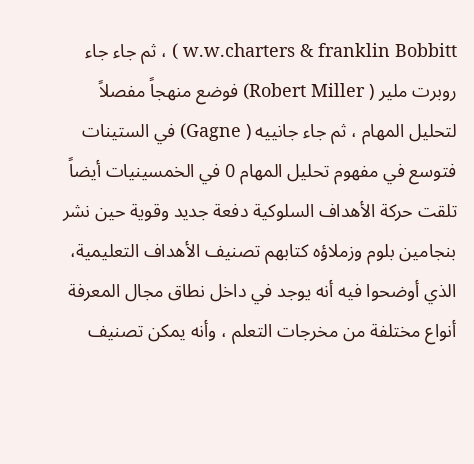w.w.charters & franklin Bobbitt ) ، ثم جاء جاء روبرت ملير ( Robert Miller) فوضع منهجاً مفصلاً لتحليل المهام ، ثم جاء جانييه ( Gagne) في الستينات فتوسع في مفهوم تحليل المهام 0 في الخمسينيات أيضاً تلقت حركة الأهداف السلوكية دفعة جديد وقوية حين نشر بنجامين بلوم وزملاؤه كتابهم تصنيف الأهداف التعليمية، الذي أوضحوا فيه أنه يوجد في داخل نطاق مجال المعرفة أنواع مختلفة من مخرجات التعلم ، وأنه يمكن تصنيف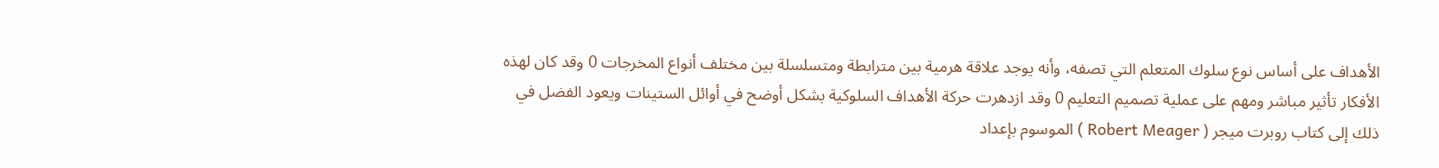الأهداف على أساس نوع سلوك المتعلم التي تصفه، وأنه يوجد علاقة هرمية بين مترابطة ومتسلسلة بين مختلف أنواع المخرجات 0 وقد كان لهذه الأفكار تأثير مباشر ومهم على عملية تصميم التعليم 0 وقد ازدهرت حركة الأهداف السلوكية بشكل أوضح في أوائل الستينات ويعود الفضل في ذلك إلى كتاب روبرت ميجر ( Robert Meager ) الموسوم بإعداد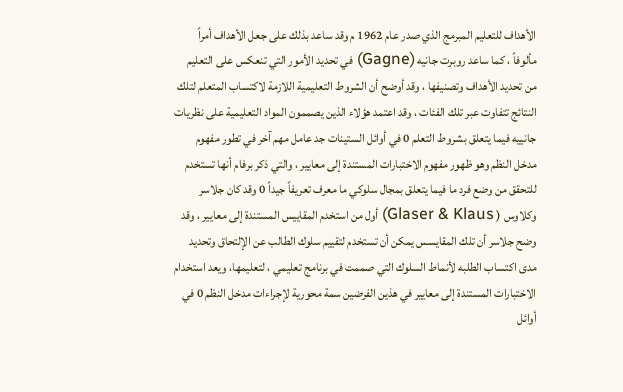الأهداف للتعليم المبرمج الذي صدر عام 1962 م وقد ساعد بذلك على جعل الأهداف أمراً مألوفاً ، كما ساعد روبرت جانيه (Gagne) في تحديد الأمور التي تنعكس على التعليم من تحديد الأهداف وتصنيفها ، وقد أوضح أن الشروط التعليمية اللازمة لاكتساب المتعلم لتلك النتائج تتفاوت عبر تلك الفئات ، وقد اعتمد هؤلاء الذين يصممون المواد التعليمية على نظريات جانييه فيما يتعلق بشروط التعلم 0 في أوائل الستينات جد عامل مهم آخر في تطور مفهوم مدخل النظم وهو ظهور مفهوم الاختبارات المستندة إلى معايير ، والتي ذكر برفام أنها تستخدم للتحقق من وضع فرد ما فيما يتعلق بمجال سلوكي ما معرف تعريفاً جيداً 0 وقد كان جلاسر وكلاوس ( Glaser & Klaus) أول من استخدم المقاييس المستندة إلى معايير ، وقد وضح جلاسر أن تلك المقايسس يمكن أن تستخدم لتقييم سلوك الطالب عن الإلتحاق وتحديد مدى اكتساب الطلبه لأنماط السلوك التي صممت في برنامج تعليمي ، لتعليمها، ويعد استخدام الاختبارات المستندة إلى معايير في هذين الفرضين سمة محورية لإجراءات مدخل النظم 0 في أوائل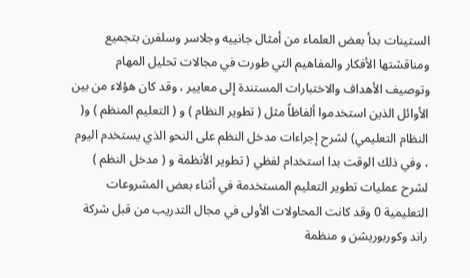الستينات بدأ بعض العلماء من أمثال جانييه وجلاسر وسلفرن بتجميع ومناقشتها الأفكار والمفاهيم التي طورت في مجالات تحليل المهام وتوصيف الأهداف والاختبارات المستندة إلى معايير ، وقد كان هؤلاء من بين الأوائل الذين استخدموا ألفاظاً مثل ( تطوير النظام ) و ( التعليم المنظم ) و( النظام التعليمي) لشرح إجراءات مدخل النظم على النحو الذي يستخدم اليوم ، وفي ذلك الوقت بدا استخدام لفظي ( تطوير الأنظمة و ( مدخل النظم ) لشرح عمليات تطوير التعليم المستخدمة في أثناء بعض المشروعات التعليمية 0 وقد كانت المحاولات الأولى في مجال التدريب من قبل شركة راند وكوربوريشن و منظمة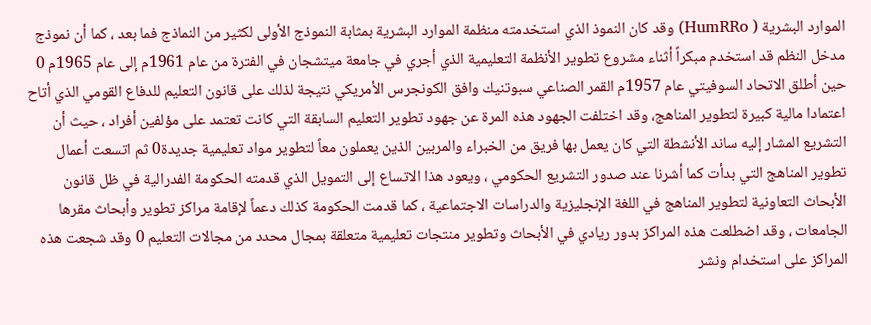الموارد البشرية ( HumRRo) وقد كان النموذ الذي استخدمته منظمة الموارد البشرية بمثابة النموذج الأولى لكثير من النماذج فما بعد ، كما أن نموذج مدخل النظم قد استخدم مبكراً أثناء مشروع تطوير الأنظمة التعليمية الذي أجري في جامعة ميتشجان في الفترة من عام 1961م إلى عام 1965م 0 حين أطلق الاتحاد السوفيتي عام 1957م القمر الصناعي سبوتنيك وافق الكونجرس الأمريكي نتيجة لذلك على قانون التعليم للدفاع القومي الذي أتاح اعتمادا مالية كبيرة لتطوير المناهج، وقد اختلفت الجهود هذه المرة عن جهود تطوير التعليم السابقة التي كانت تعتمد على مؤلفين أفراد ، حيث أن التشريع المشار إليه ساند الأنشطة التي كان يعمل بها فريق من الخبراء والمربين الذين يعملون معاً لتطوير مواد تعليمية جديدة0 ثم اتسعت أعمال تطوير المناهج التي بدأت كما أشرنا عند صدور التشريع الحكومي ، ويعود هذا الاتساع إلى التمويل الذي قدمته الحكومة الفدرالية في ظل قانون الأبحاث التعاونية لتطوير المناهج في اللغة الإنجليزية والدراسات الاجتماعية ، كما قدمت الحكومة كذلك دعماً لإقامة مراكز تطوير وأبحاث مقرها الجامعات ، وقد اضطلعت هذه المراكز بدور ريادي في الأبحاث وتطوير منتجات تعليمية متعلقة بمجال محدد من مجالات التعليم 0 وقد شجعت هذه المراكز على استخدام ونشر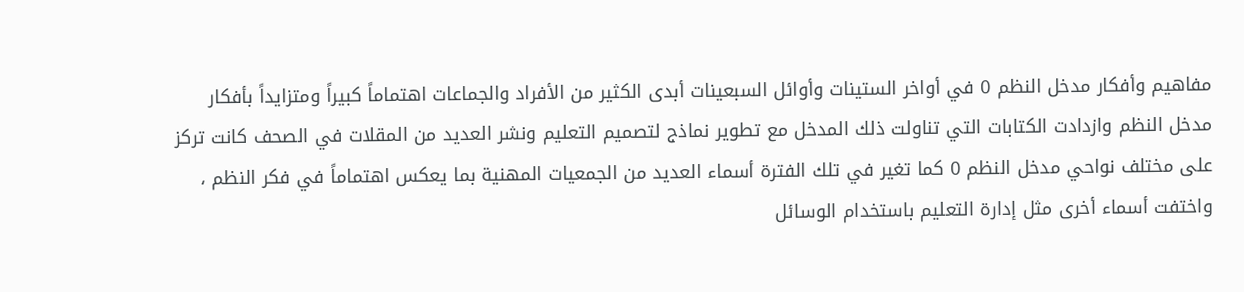مفاهيم وأفكار مدخل النظم 0 في أواخر الستينات وأوائل السبعينات أبدى الكثير من الأفراد والجماعات اهتماماً كبيراً ومتزايداً بأفكار مدخل النظم وازدادت الكتابات التي تناولت ذلك المدخل مع تطوير نماذج لتصميم التعليم ونشر العديد من المقلات في الصحف كانت تركز على مختلف نواحي مدخل النظم 0 كما تغير في تلك الفترة أسماء العديد من الجمعيات المهنية بما يعكس اهتماماً في فكر النظم ، واختفت أسماء أخرى مثل إدارة التعليم باستخدام الوسائل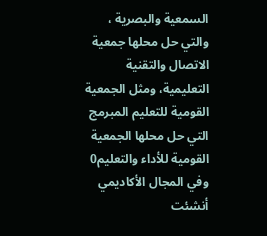السمعية والبصرية ، والتي حل محلها جمعية الاتصال والتقنية التعليمية، ومثل الجمعية القومية للتعليم المبرمج التي حل محلها الجمعية القومية للأداء والتعليم0 وفي المجال الأكاديمي أنشئت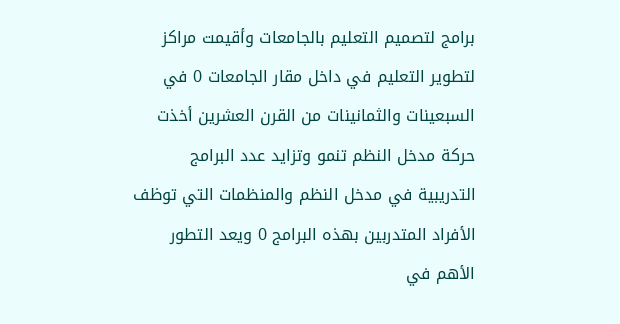برامج لتصميم التعليم بالجامعات وأقيمت مراكز لتطوير التعليم في داخل مقار الجامعات 0 في السبعينات والثمانينات من القرن العشرين أخذت حركة مدخل النظم تنمو وتزايد عدد البرامج التدريبية في مدخل النظم والمنظمات التي توظف الأفراد المتدربين بهذه البرامج 0 ويعد التطور الأهم في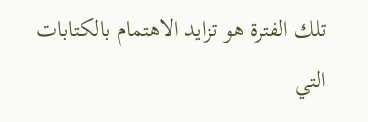تلك الفترة هو تزايد الاهتمام بالكتابات التي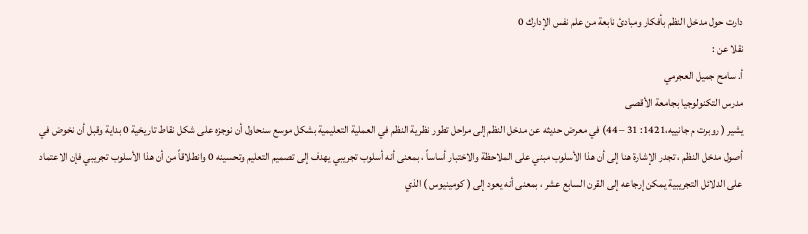دارت حول مدخل النظم بأفكار ومبادئ نابعة من علم نفس الإدارك 0
نقلا عن :
أ. سامح جميل العجرمي
مدرس التكنولوجيا بجامعة الأقصى
يشير ( روبرت م جانييه،1421: 31 – 44) في معرض حديثه عن مدخل النظم إلى مراحل تطور نظرية النظم في العملية التعليمية بشكل موسع سنحاول أن نوجزه على شكل نقاط تاريخية 0 بداية وقبل أن نخوض في أصول مدخل النظم ، تجدر الإشارة هنا إلى أن هذا الأسلوب مبني على الملاحظة والاختبار أساساً ، بمعنى أنه أسلوب تجريبي يهدف إلى تصميم التعليم وتحسينه 0 وانطلاقاً من أن هذا الأسلوب تجريبي فإن الاعتماد على الدلائل التجريبية يمكن إرجاعه إلى القرن السابع عشر ، بمعنى أنه يعود إلى ( كومينيوس ) الذي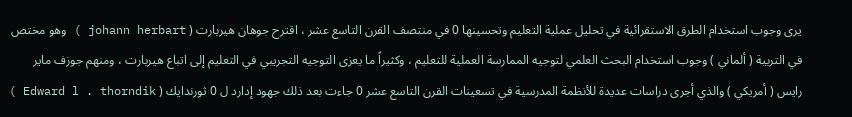يرى وجوب استخدام الطرق الاستقرائية في تحليل عملية التعليم وتحسينها 0 في منتصف القرن التاسع عشر ، اقترح جوهان هيربارت ( johann herbart ) وهو مختص في التربية ( ألماني ) وجوب استخدام البحث العلمي لتوجيه الممارسة العملية للتعليم ، وكثيراً ما يعزى التوجيه التجريبي في التعليم إلى اتباع هيربارت ، ومنهم جوزف ماير رايس ( أمريكي ) والذي أجرى دراسات عديدة للأنظمة المدرسية في تسعينات القرن التاسع عشر 0 جاءت بعد ذلك جهود إدارد ل 0 ثورندايك ( Edward l . thorndik )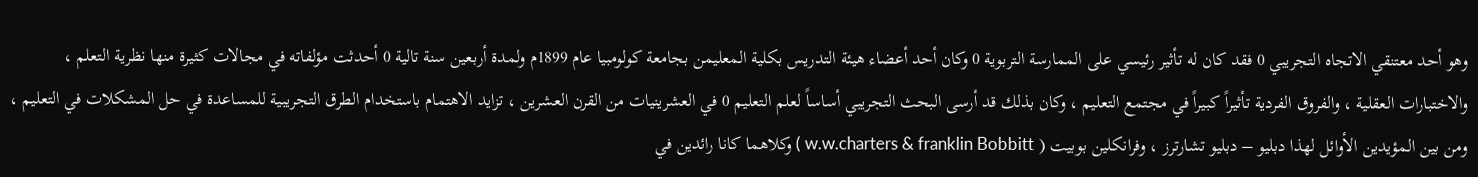وهو أحد معتنقي الاتجاه التجريبي 0 فقد كان له تأثير رئيسي على الممارسة التربوية 0 وكان أحد أعضاء هيئة التدريس بكلية المعليمن بجامعة كولومبيا عام 1899م ولمدة أربعين سنة تالية 0 أحدثت مؤلفاته في مجالات كثيرة منها نظرية التعلم ، والاختبارات العقلية ، والفروق الفردية تأثيراً كبيراً في مجتمع التعليم ، وكان بذلك قد أرسى البحث التجريبي أساساً لعلم التعليم 0 في العشرينيات من القرن العشرين ، تزايد الاهتمام باستخدام الطرق التجريبية للمساعدة في حل المشكلات في التعليم ، ومن بين المؤيدين الأوائل لهذا دبليو – دبليو تشارترز ، وفرانكلين بوبيت ( w.w.charters & franklin Bobbitt ) وكلاهما كانا رائدين في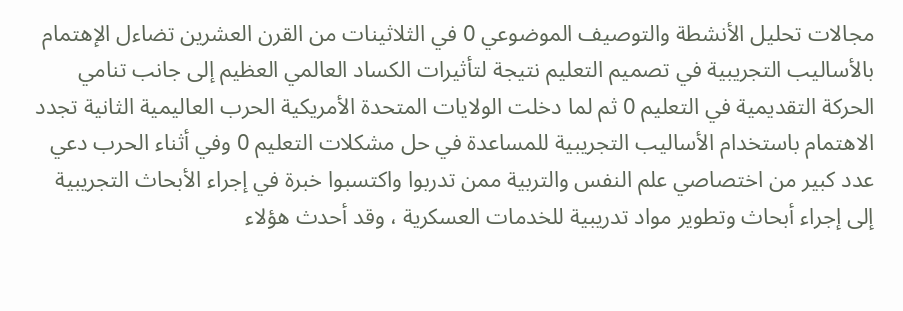مجالات تحليل الأنشطة والتوصيف الموضوعي 0 في الثلاثينات من القرن العشرين تضاءل الإهتمام بالأساليب التجريبية في تصميم التعليم نتيجة لتأثيرات الكساد العالمي العظيم إلى جانب تنامي الحركة التقديمية في التعليم 0 ثم لما دخلت الولايات المتحدة الأمريكية الحرب العاليمية الثانية تجدد الاهتمام باستخدام الأساليب التجريبية للمساعدة في حل مشكلات التعليم 0 وفي أثناء الحرب دعي عدد كبير من اختصاصي علم النفس والتربية ممن تدربوا واكتسبوا خبرة في إجراء الأبحاث التجريبية إلى إجراء أبحاث وتطوير مواد تدريبية للخدمات العسكرية ، وقد أحدث هؤلاء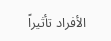الأفراد تأثيراً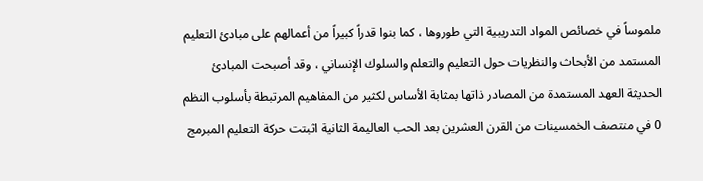ملموساً في خصائص المواد التدريبية التي طوروها ، كما بنوا قدراً كبيراً من أعمالهم على مبادئ التعليم المستمد من الأبحاث والنظريات حول التعليم والتعلم والسلوك الإنساني ، وقد أصبحت المبادئ الحديثة العهد المستمدة من المصادر ذاتها بمثابة الأساس لكثير من المفاهيم المرتبطة بأسلوب النظم 0 في منتصف الخمسينات من القرن العشرين بعد الحب العاليمة الثانية اثبتت حركة التعليم المبرمج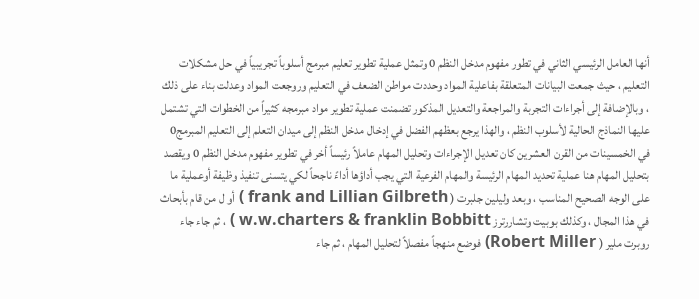أنها العامل الرئيسي الثاني في تطور مفهوم مدخل النظم 0 وتمثل عملية تطوير تعليم مبرمج أسلوباً تجريبياً في حل مشكلات التعليم ، حيث جمعت البيانات المتعلقة بفاعلية المواد وحددت مواطن الضعف في التعليم وروجعت المواد وعدلت بناء على ذلك ، وبالإضافة إلى أجراءات التجربة والمراجعة والتعديل المذكور تضمنت عملية تطوير مواد مبرمجه كثيراً من الخطوات التي تشتمل عليها النماذج الحالية لأسلوب النظم ، والهذا يرجع بعظهم الفضل في إدخال مدخل النظم إلى ميدان التعلم إلى التعليم المبرمج0 في الخمسينات من القرن العشرين كان تعديل الإجراءات وتحليل المهام عاملاً رئيساً أخر في تطوير مفهوم مدخل النظم 0 ويقصد بتحليل المهام هنا عملية تحديد المهام الرئيسة والمهام الفرعية التي يجب أداؤها أداءً ناجحاً لكي يتسنى تنفيذ وظيفة أوعملية ما على الوجه الصحيح المناسب ، وبعد وليلين جلبرت ( frank and Lillian Gilbreth ) أو ل من قام بأبحاث في هذا المجال ، وكذلك بوبيت وتشاررترز w.w.charters & franklin Bobbitt ) ، ثم جاء جاء روبرت ملير ( Robert Miller) فوضع منهجاً مفصلاً لتحليل المهام ، ثم جاء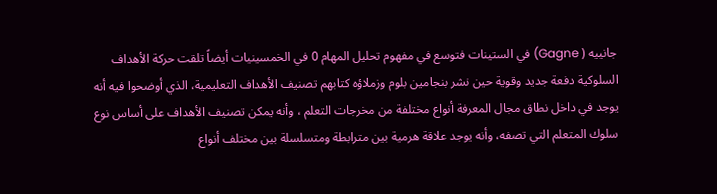جانييه ( Gagne) في الستينات فتوسع في مفهوم تحليل المهام 0 في الخمسينيات أيضاً تلقت حركة الأهداف السلوكية دفعة جديد وقوية حين نشر بنجامين بلوم وزملاؤه كتابهم تصنيف الأهداف التعليمية، الذي أوضحوا فيه أنه يوجد في داخل نطاق مجال المعرفة أنواع مختلفة من مخرجات التعلم ، وأنه يمكن تصنيف الأهداف على أساس نوع سلوك المتعلم التي تصفه، وأنه يوجد علاقة هرمية بين مترابطة ومتسلسلة بين مختلف أنواع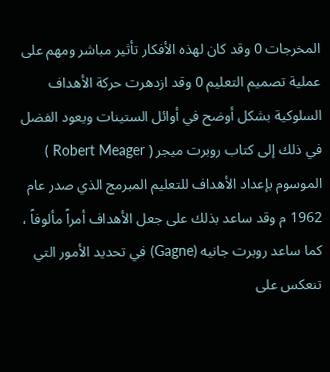المخرجات 0 وقد كان لهذه الأفكار تأثير مباشر ومهم على عملية تصميم التعليم 0 وقد ازدهرت حركة الأهداف السلوكية بشكل أوضح في أوائل الستينات ويعود الفضل في ذلك إلى كتاب روبرت ميجر ( Robert Meager ) الموسوم بإعداد الأهداف للتعليم المبرمج الذي صدر عام 1962 م وقد ساعد بذلك على جعل الأهداف أمراً مألوفاً ، كما ساعد روبرت جانيه (Gagne) في تحديد الأمور التي تنعكس على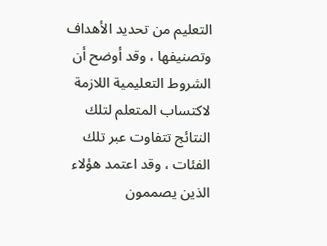التعليم من تحديد الأهداف وتصنيفها ، وقد أوضح أن الشروط التعليمية اللازمة لاكتساب المتعلم لتلك النتائج تتفاوت عبر تلك الفئات ، وقد اعتمد هؤلاء الذين يصممون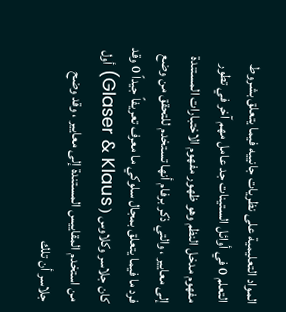المواد التعليمية على نظريات جانييه فيما يتعلق بشروط التعلم 0 في أوائل الستينات جد عامل مهم آخر في تطور مفهوم مدخل النظم وهو ظهور مفهوم الاختبارات المستندة إلى معايير ، والتي ذكر برفام أنها تستخدم للتحقق من وضع فرد ما فيما يتعلق بمجال سلوكي ما معرف تعريفاً جيداً 0 وقد كان جلاسر وكلاوس ( Glaser & Klaus) أول من استخدم المقاييس المستندة إلى معايير ، وقد وضح جلاسر أن تلك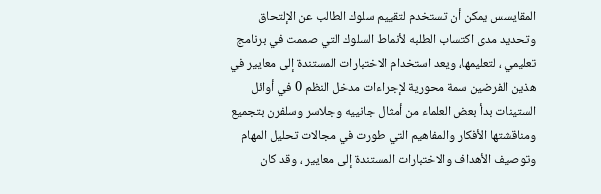المقايسس يمكن أن تستخدم لتقييم سلوك الطالب عن الإلتحاق وتحديد مدى اكتساب الطلبه لأنماط السلوك التي صممت في برنامج تعليمي ، لتعليمها، ويعد استخدام الاختبارات المستندة إلى معايير في هذين الفرضين سمة محورية لإجراءات مدخل النظم 0 في أوائل الستينات بدأ بعض العلماء من أمثال جانييه وجلاسر وسلفرن بتجميع ومناقشتها الأفكار والمفاهيم التي طورت في مجالات تحليل المهام وتوصيف الأهداف والاختبارات المستندة إلى معايير ، وقد كان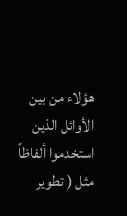هؤلاء من بين الأوائل الذين استخدموا ألفاظاً مثل ( تطوير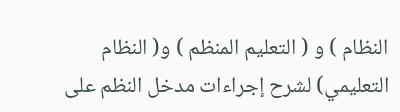النظام ) و ( التعليم المنظم ) و( النظام التعليمي) لشرح إجراءات مدخل النظم على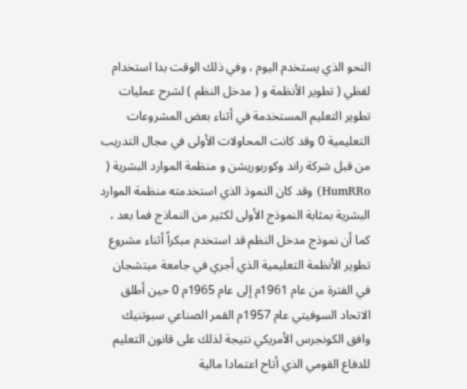النحو الذي يستخدم اليوم ، وفي ذلك الوقت بدا استخدام لفظي ( تطوير الأنظمة و ( مدخل النظم ) لشرح عمليات تطوير التعليم المستخدمة في أثناء بعض المشروعات التعليمية 0 وقد كانت المحاولات الأولى في مجال التدريب من قبل شركة راند وكوربوريشن و منظمة الموارد البشرية ( HumRRo) وقد كان النموذ الذي استخدمته منظمة الموارد البشرية بمثابة النموذج الأولى لكثير من النماذج فما بعد ، كما أن نموذج مدخل النظم قد استخدم مبكراً أثناء مشروع تطوير الأنظمة التعليمية الذي أجري في جامعة ميتشجان في الفترة من عام 1961م إلى عام 1965م 0 حين أطلق الاتحاد السوفيتي عام 1957م القمر الصناعي سبوتنيك وافق الكونجرس الأمريكي نتيجة لذلك على قانون التعليم للدفاع القومي الذي أتاح اعتمادا مالية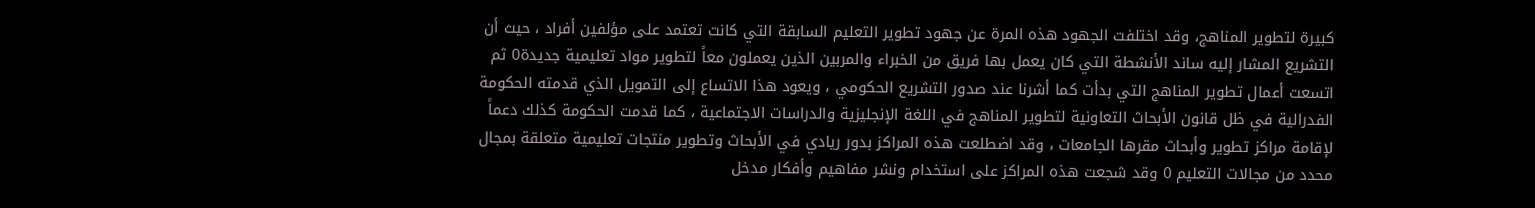كبيرة لتطوير المناهج، وقد اختلفت الجهود هذه المرة عن جهود تطوير التعليم السابقة التي كانت تعتمد على مؤلفين أفراد ، حيث أن التشريع المشار إليه ساند الأنشطة التي كان يعمل بها فريق من الخبراء والمربين الذين يعملون معاً لتطوير مواد تعليمية جديدة0 ثم اتسعت أعمال تطوير المناهج التي بدأت كما أشرنا عند صدور التشريع الحكومي ، ويعود هذا الاتساع إلى التمويل الذي قدمته الحكومة الفدرالية في ظل قانون الأبحاث التعاونية لتطوير المناهج في اللغة الإنجليزية والدراسات الاجتماعية ، كما قدمت الحكومة كذلك دعماً لإقامة مراكز تطوير وأبحاث مقرها الجامعات ، وقد اضطلعت هذه المراكز بدور ريادي في الأبحاث وتطوير منتجات تعليمية متعلقة بمجال محدد من مجالات التعليم 0 وقد شجعت هذه المراكز على استخدام ونشر مفاهيم وأفكار مدخل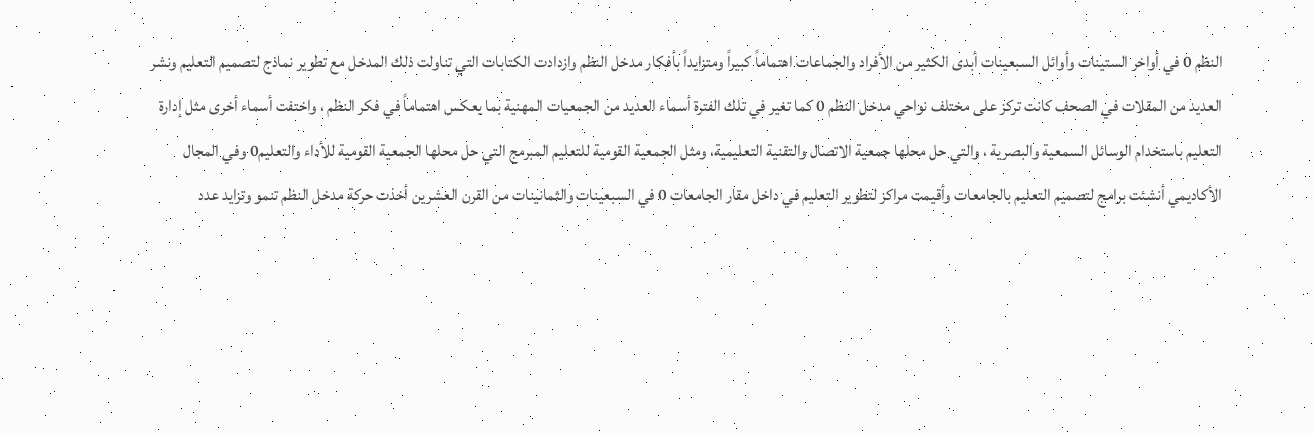النظم 0 في أواخر الستينات وأوائل السبعينات أبدى الكثير من الأفراد والجماعات اهتماماً كبيراً ومتزايداً بأفكار مدخل النظم وازدادت الكتابات التي تناولت ذلك المدخل مع تطوير نماذج لتصميم التعليم ونشر العديد من المقلات في الصحف كانت تركز على مختلف نواحي مدخل النظم 0 كما تغير في تلك الفترة أسماء العديد من الجمعيات المهنية بما يعكس اهتماماً في فكر النظم ، واختفت أسماء أخرى مثل إدارة التعليم باستخدام الوسائل السمعية والبصرية ، والتي حل محلها جمعية الاتصال والتقنية التعليمية، ومثل الجمعية القومية للتعليم المبرمج التي حل محلها الجمعية القومية للأداء والتعليم0 وفي المجال الأكاديمي أنشئت برامج لتصميم التعليم بالجامعات وأقيمت مراكز لتطوير التعليم في داخل مقار الجامعات 0 في السبعينات والثمانينات من القرن العشرين أخذت حركة مدخل النظم تنمو وتزايد عدد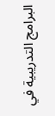البرامج التدريبية في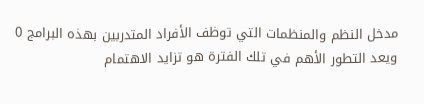مدخل النظم والمنظمات التي توظف الأفراد المتدربين بهذه البرامج 0 ويعد التطور الأهم في تلك الفترة هو تزايد الاهتمام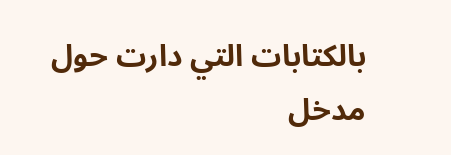بالكتابات التي دارت حول مدخل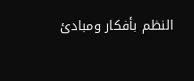النظم بأفكار ومبادئ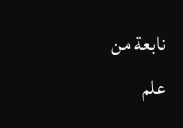نابعة من علم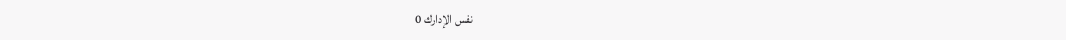نفس الإدارك 0